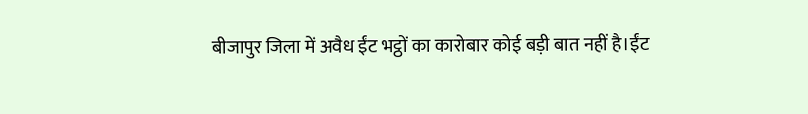बीजापुर जिला में अवैध ईंट भट्ठों का कारोबार कोई बड़ी बात नहीं है।ईंट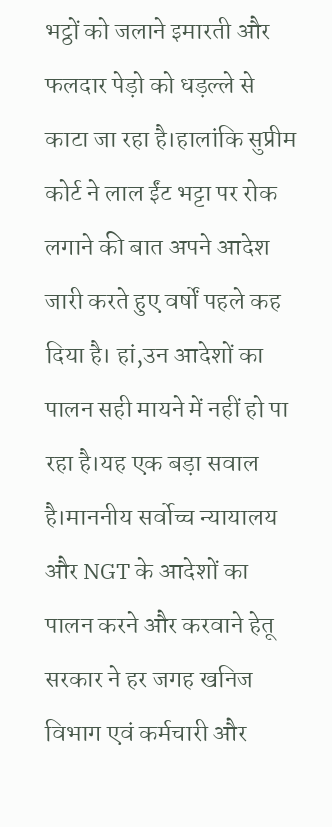भट्ठों को जलाने इमारती और फलदार पेड़ो को धड़ल्ले से काटा जा रहा है।हालांकि सुप्रीम कोर्ट ने लाल ईंट भट्टा पर रोक लगाने की बात अपने आदेश जारी करते हुए वर्षों पहले कह दिया है। हां,उन आदेशों का पालन सही मायने में नहीं हो पा रहा है।यह एक बड़ा सवाल है।माननीय सर्वोच्च न्यायालय और NGT के आदेशों का पालन करने और करवाने हेतू सरकार ने हर जगह खनिज विभाग एवं कर्मचारी और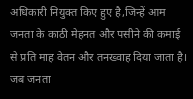अधिकारी नियुक्त किए हुए है,जिन्हें आम जनता के काठी मेहनत और पसीने की कमाई से प्रति माह वेतन और तनख्वाह दिया जाता है।
जब जनता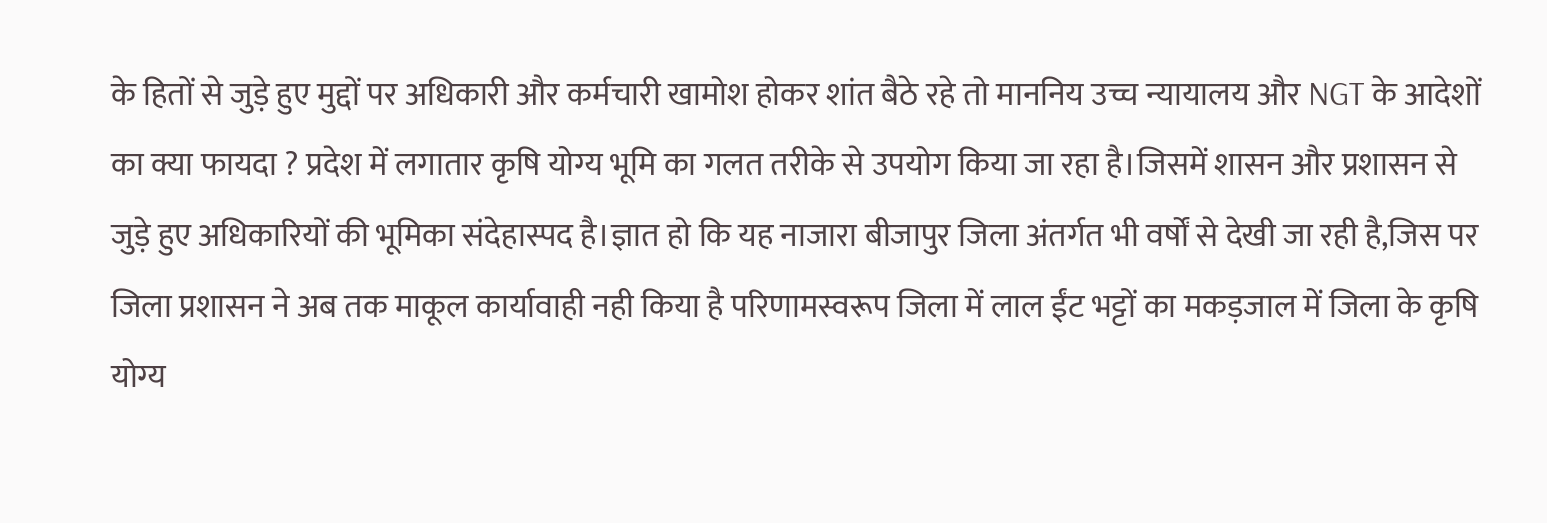के हितों से जुड़े हुए मुद्दों पर अधिकारी और कर्मचारी खामोश होकर शांत बैठे रहे तो माननिय उच्च न्यायालय और NGT के आदेशों का क्या फायदा ? प्रदेश में लगातार कृषि योग्य भूमि का गलत तरीके से उपयोग किया जा रहा है।जिसमें शासन और प्रशासन से जुड़े हुए अधिकारियों की भूमिका संदेहास्पद है।ज्ञात हो कि यह नाजारा बीजापुर जिला अंतर्गत भी वर्षों से देखी जा रही है,जिस पर जिला प्रशासन ने अब तक माकूल कार्यावाही नही किया है परिणामस्वरूप जिला में लाल ईंट भट्टों का मकड़जाल में जिला के कृषि योग्य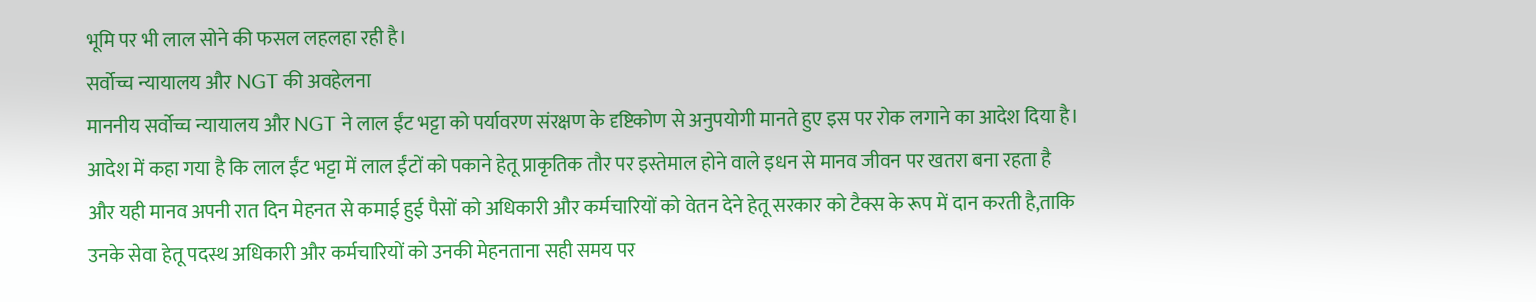भूमि पर भी लाल सोने की फसल लहलहा रही है।
सर्वोच्च न्यायालय और NGT की अवहेलना
माननीय सर्वोच्च न्यायालय और NGT ने लाल ईंट भट्टा को पर्यावरण संरक्षण के दृष्टिकोण से अनुपयोगी मानते हुए इस पर रोक लगाने का आदेश दिया है। आदेश में कहा गया है कि लाल ईंट भट्टा में लाल ईंटों को पकाने हेतू प्राकृतिक तौर पर इस्तेमाल होने वाले इधन से मानव जीवन पर खतरा बना रहता है और यही मानव अपनी रात दिन मेहनत से कमाई हुई पैसों को अधिकारी और कर्मचारियों को वेतन देने हेतू सरकार को टैक्स के रूप में दान करती है,ताकि उनके सेवा हेतू पदस्थ अधिकारी और कर्मचारियों को उनकी मेहनताना सही समय पर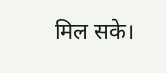मिल सके।